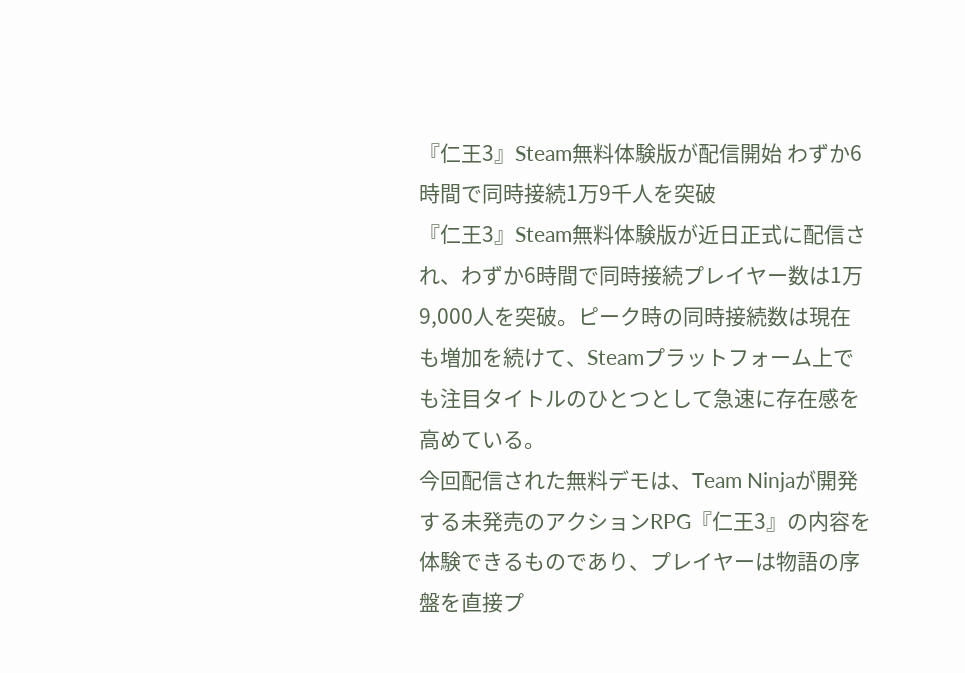『仁王3』Steam無料体験版が配信開始 わずか6時間で同時接続1万9千人を突破
『仁王3』Steam無料体験版が近日正式に配信され、わずか6時間で同時接続プレイヤー数は1万9,000人を突破。ピーク時の同時接続数は現在も増加を続けて、Steamプラットフォーム上でも注目タイトルのひとつとして急速に存在感を高めている。
今回配信された無料デモは、Team Ninjaが開発する未発売のアクションRPG『仁王3』の内容を体験できるものであり、プレイヤーは物語の序盤を直接プ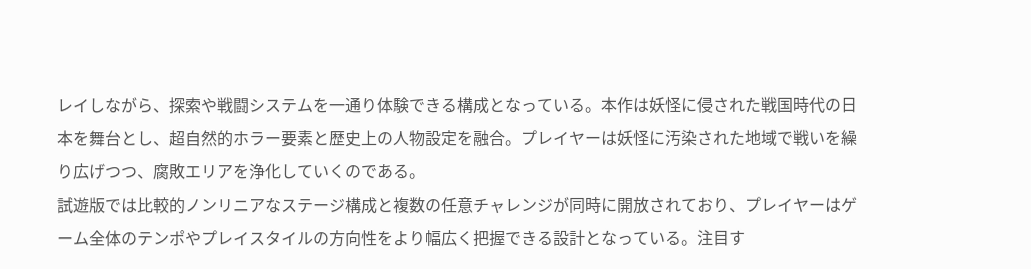レイしながら、探索や戦闘システムを一通り体験できる構成となっている。本作は妖怪に侵された戦国時代の日本を舞台とし、超自然的ホラー要素と歴史上の人物設定を融合。プレイヤーは妖怪に汚染された地域で戦いを繰り広げつつ、腐敗エリアを浄化していくのである。
試遊版では比較的ノンリニアなステージ構成と複数の任意チャレンジが同時に開放されており、プレイヤーはゲーム全体のテンポやプレイスタイルの方向性をより幅広く把握できる設計となっている。注目す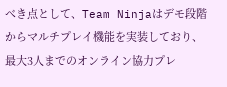べき点として、Team Ninjaはデモ段階からマルチプレイ機能を実装しており、最大3人までのオンライン協力プレ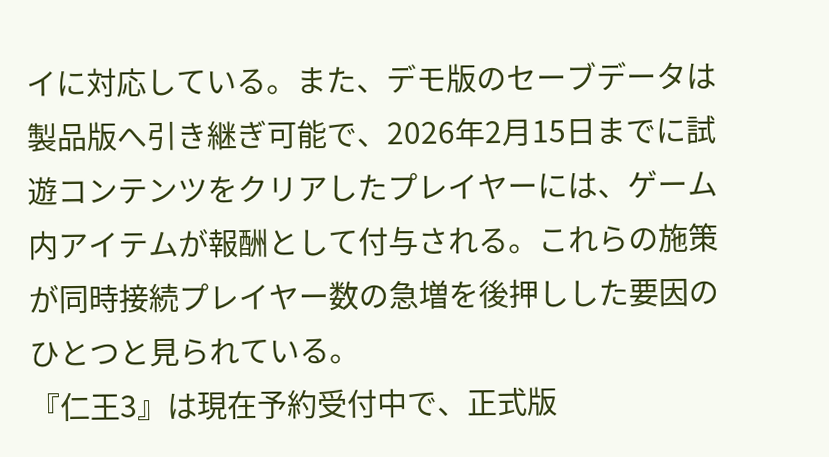イに対応している。また、デモ版のセーブデータは製品版へ引き継ぎ可能で、2026年2月15日までに試遊コンテンツをクリアしたプレイヤーには、ゲーム内アイテムが報酬として付与される。これらの施策が同時接続プレイヤー数の急増を後押しした要因のひとつと見られている。
『仁王3』は現在予約受付中で、正式版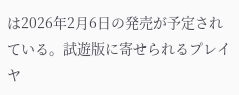は2026年2月6日の発売が予定されている。試遊版に寄せられるプレイヤ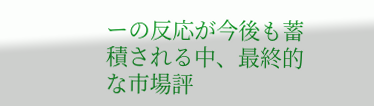ーの反応が今後も蓄積される中、最終的な市場評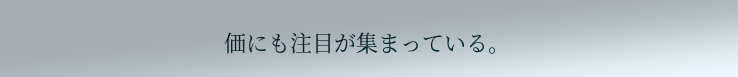価にも注目が集まっている。